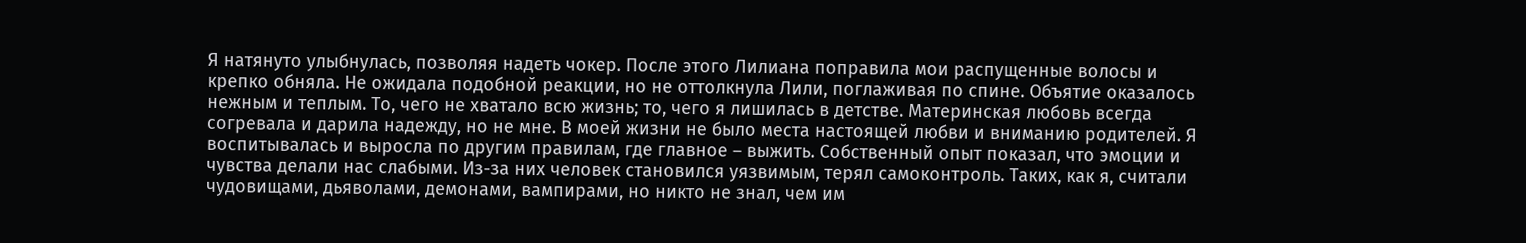Я натянуто улыбнулась, позволяя надеть чокер. После этого Лилиана поправила мои распущенные волосы и крепко обняла. Не ожидала подобной реакции, но не оттолкнула Лили, поглаживая по спине. Объятие оказалось нежным и теплым. То, чего не хватало всю жизнь; то, чего я лишилась в детстве. Материнская любовь всегда согревала и дарила надежду, но не мне. В моей жизни не было места настоящей любви и вниманию родителей. Я воспитывалась и выросла по другим правилам, где главное – выжить. Собственный опыт показал, что эмоции и чувства делали нас слабыми. Из-за них человек становился уязвимым, терял самоконтроль. Таких, как я, считали чудовищами, дьяволами, демонами, вампирами, но никто не знал, чем им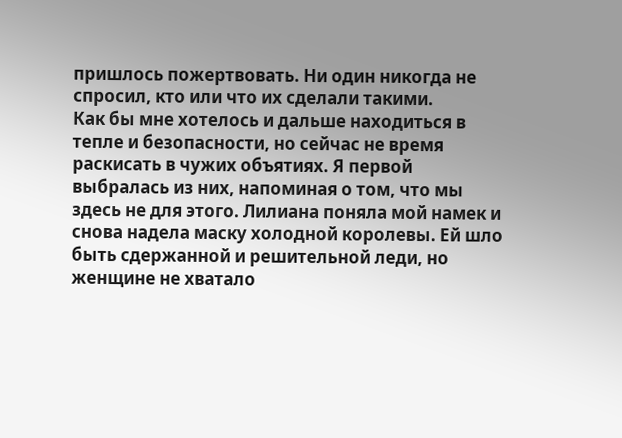пришлось пожертвовать. Ни один никогда не спросил, кто или что их сделали такими.
Как бы мне хотелось и дальше находиться в тепле и безопасности, но сейчас не время раскисать в чужих объятиях. Я первой выбралась из них, напоминая о том, что мы здесь не для этого. Лилиана поняла мой намек и снова надела маску холодной королевы. Ей шло быть сдержанной и решительной леди, но женщине не хватало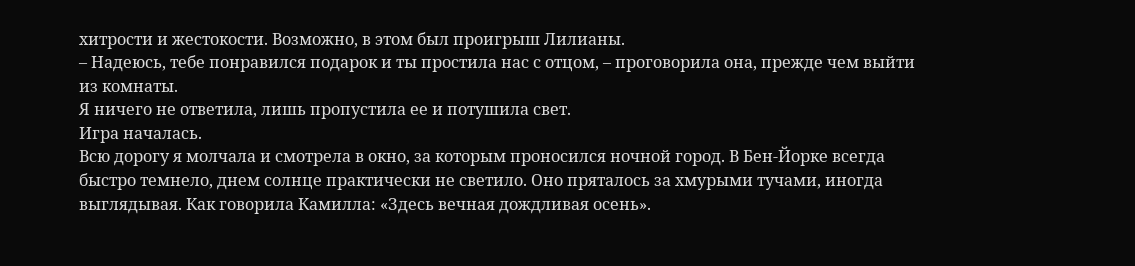хитрости и жестокости. Возможно, в этом был проигрыш Лилианы.
– Надеюсь, тебе понравился подарок и ты простила нас с отцом, – проговорила она, прежде чем выйти из комнаты.
Я ничего не ответила, лишь пропустила ее и потушила свет.
Игра началась.
Всю дорогу я молчала и смотрела в окно, за которым проносился ночной город. В Бен-Йорке всегда быстро темнело, днем солнце практически не светило. Оно пряталось за хмурыми тучами, иногда выглядывая. Как говорила Камилла: «Здесь вечная дождливая осень».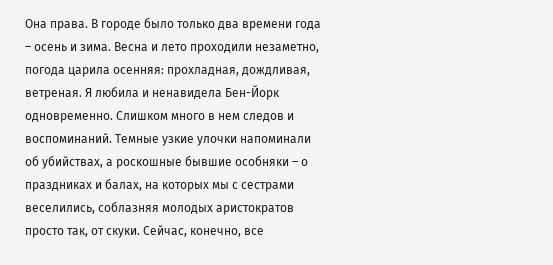Она права. В городе было только два времени года – осень и зима. Весна и лето проходили незаметно, погода царила осенняя: прохладная, дождливая, ветреная. Я любила и ненавидела Бен-Йорк одновременно. Слишком много в нем следов и воспоминаний. Темные узкие улочки напоминали об убийствах, а роскошные бывшие особняки – о праздниках и балах, на которых мы с сестрами веселились, соблазняя молодых аристократов просто так, от скуки. Сейчас, конечно, все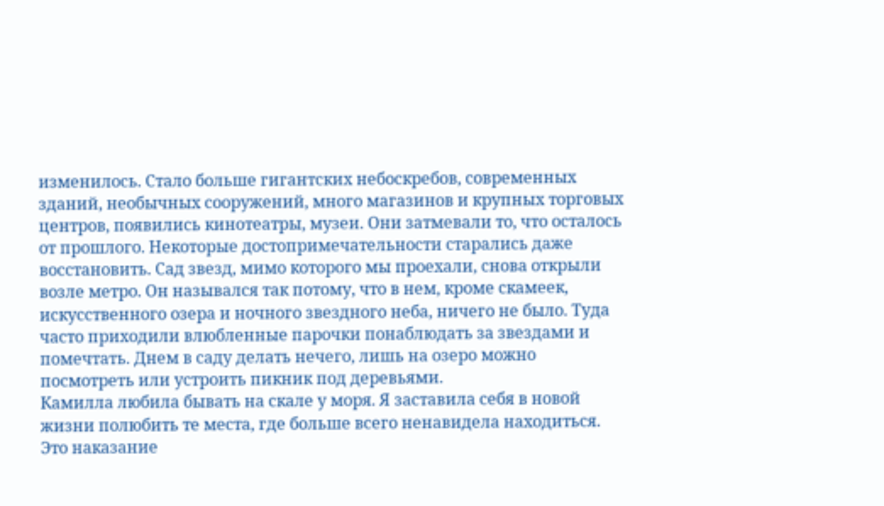изменилось. Стало больше гигантских небоскребов, современных зданий, необычных сооружений, много магазинов и крупных торговых центров, появились кинотеатры, музеи. Они затмевали то, что осталось от прошлого. Некоторые достопримечательности старались даже восстановить. Сад звезд, мимо которого мы проехали, снова открыли возле метро. Он назывался так потому, что в нем, кроме скамеек, искусственного озера и ночного звездного неба, ничего не было. Туда часто приходили влюбленные парочки понаблюдать за звездами и помечтать. Днем в саду делать нечего, лишь на озеро можно посмотреть или устроить пикник под деревьями.
Камилла любила бывать на скале у моря. Я заставила себя в новой жизни полюбить те места, где больше всего ненавидела находиться. Это наказание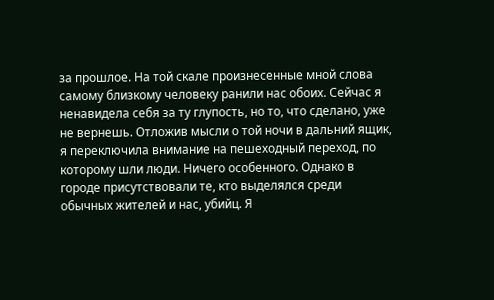за прошлое. На той скале произнесенные мной слова самому близкому человеку ранили нас обоих. Сейчас я ненавидела себя за ту глупость, но то, что сделано, уже не вернешь. Отложив мысли о той ночи в дальний ящик, я переключила внимание на пешеходный переход, по которому шли люди. Ничего особенного. Однако в городе присутствовали те, кто выделялся среди обычных жителей и нас, убийц. Я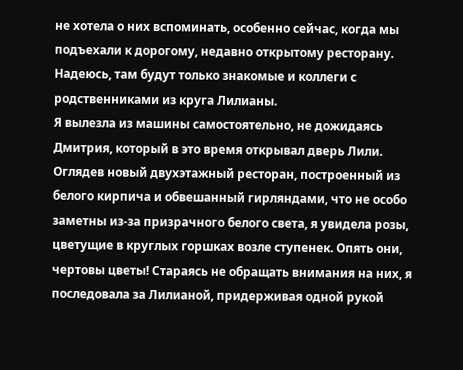не хотела о них вспоминать, особенно сейчас, когда мы подъехали к дорогому, недавно открытому ресторану. Надеюсь, там будут только знакомые и коллеги с родственниками из круга Лилианы.
Я вылезла из машины самостоятельно, не дожидаясь Дмитрия, который в это время открывал дверь Лили. Оглядев новый двухэтажный ресторан, построенный из белого кирпича и обвешанный гирляндами, что не особо заметны из-за призрачного белого света, я увидела розы, цветущие в круглых горшках возле ступенек. Опять они, чертовы цветы! Стараясь не обращать внимания на них, я последовала за Лилианой, придерживая одной рукой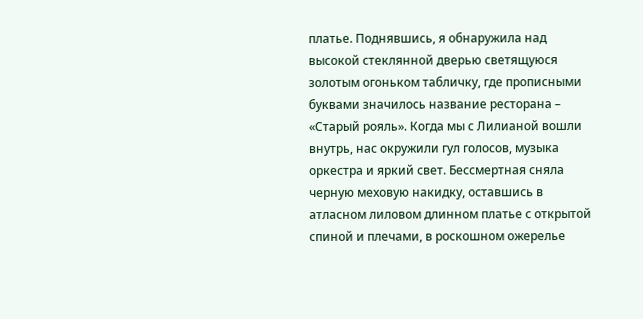платье. Поднявшись, я обнаружила над высокой стеклянной дверью светящуюся золотым огоньком табличку, где прописными буквами значилось название ресторана – «Старый рояль». Когда мы с Лилианой вошли внутрь, нас окружили гул голосов, музыка оркестра и яркий свет. Бессмертная сняла черную меховую накидку, оставшись в атласном лиловом длинном платье с открытой спиной и плечами, в роскошном ожерелье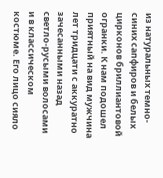из натуральных темно-синих сапфиров и белых цирконов бриллиантовой огранки. К нам подошел приятный на вид мужчина лет тридцати с аккуратно зачесанными назад светло-русыми волосами и в классическом костюме. Его лицо сияло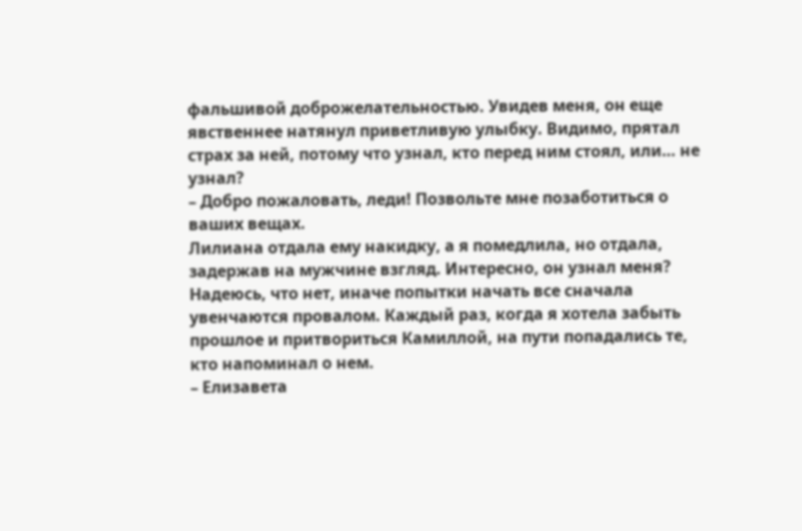фальшивой доброжелательностью. Увидев меня, он еще явственнее натянул приветливую улыбку. Видимо, прятал страх за ней, потому что узнал, кто перед ним стоял, или… не узнал?
– Добро пожаловать, леди! Позвольте мне позаботиться о ваших вещах.
Лилиана отдала ему накидку, а я помедлила, но отдала, задержав на мужчине взгляд. Интересно, он узнал меня? Надеюсь, что нет, иначе попытки начать все сначала увенчаются провалом. Каждый раз, когда я хотела забыть прошлое и притвориться Камиллой, на пути попадались те, кто напоминал о нем.
– Елизавета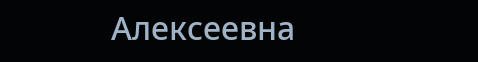Алексеевна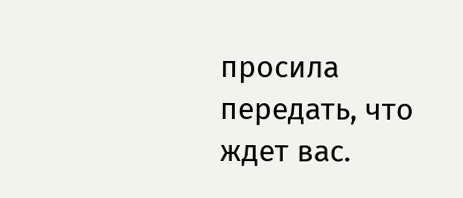просила передать, что ждет вас.